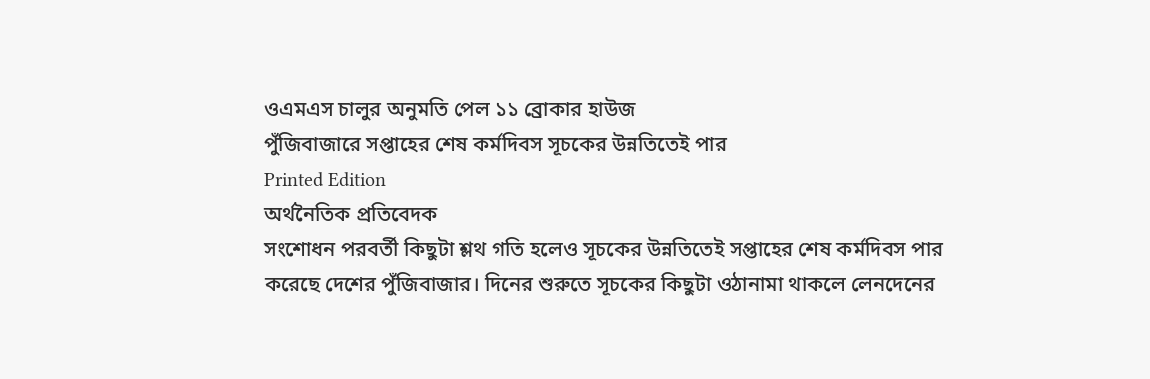ওএমএস চালুর অনুমতি পেল ১১ ব্রোকার হাউজ
পুঁজিবাজারে সপ্তাহের শেষ কর্মদিবস সূচকের উন্নতিতেই পার
Printed Edition
অর্থনৈতিক প্রতিবেদক
সংশোধন পরবর্তী কিছুটা শ্লথ গতি হলেও সূচকের উন্নতিতেই সপ্তাহের শেষ কর্মদিবস পার করেছে দেশের পুঁজিবাজার। দিনের শুরুতে সূচকের কিছুটা ওঠানামা থাকলে লেনদেনের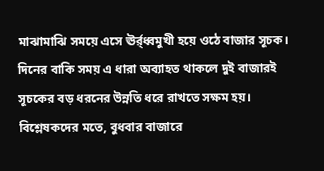মাঝামাঝি সময়ে এসে ঊর্র্ধ্বমুখী হয়ে ওঠে বাজার সূচক। দিনের বাকি সময় এ ধারা অব্যাহত থাকলে দুই বাজারই সূচকের বড় ধরনের উন্নতি ধরে রাখতে সক্ষম হয়। বিশ্লেষকদের মতে, বুধবার বাজারে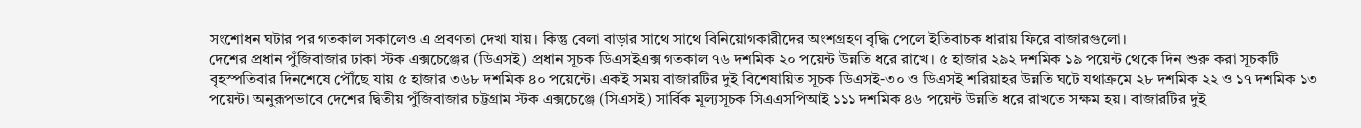সংশোধন ঘটার পর গতকাল সকালেও এ প্রবণতা দেখা যায়। কিন্তু বেলা বাড়ার সাথে সাথে বিনিয়োগকারীদের অংশগ্রহণ বৃদ্ধি পেলে ইতিবাচক ধারায় ফিরে বাজারগুলো।
দেশের প্রধান পুঁজিবাজার ঢাকা স্টক এক্সচেঞ্জের (ডিএসই) প্রধান সূচক ডিএসইএক্স গতকাল ৭৬ দশমিক ২০ পয়েন্ট উন্নতি ধরে রাখে। ৫ হাজার ২৯২ দশমিক ১৯ পয়েন্ট থেকে দিন শুরু করা সূচকটি বৃহস্পতিবার দিনশেষে পৌঁছে যায় ৫ হাজার ৩৬৮ দশমিক ৪০ পয়েন্টে। একই সময় বাজারটির দুই বিশেষায়িত সূচক ডিএসই-৩০ ও ডিএসই শরিয়াহর উন্নতি ঘটে যথাক্রমে ২৮ দশমিক ২২ ও ১৭ দশমিক ১৩ পয়েন্ট। অনুরূপভাবে দেশের দ্বিতীয় পুঁজিবাজার চট্টগ্রাম স্টক এক্সচেঞ্জে (সিএসই) সার্বিক মূল্যসূচক সিএএসপিআই ১১১ দশমিক ৪৬ পয়েন্ট উন্নতি ধরে রাখতে সক্ষম হয়। বাজারটির দুই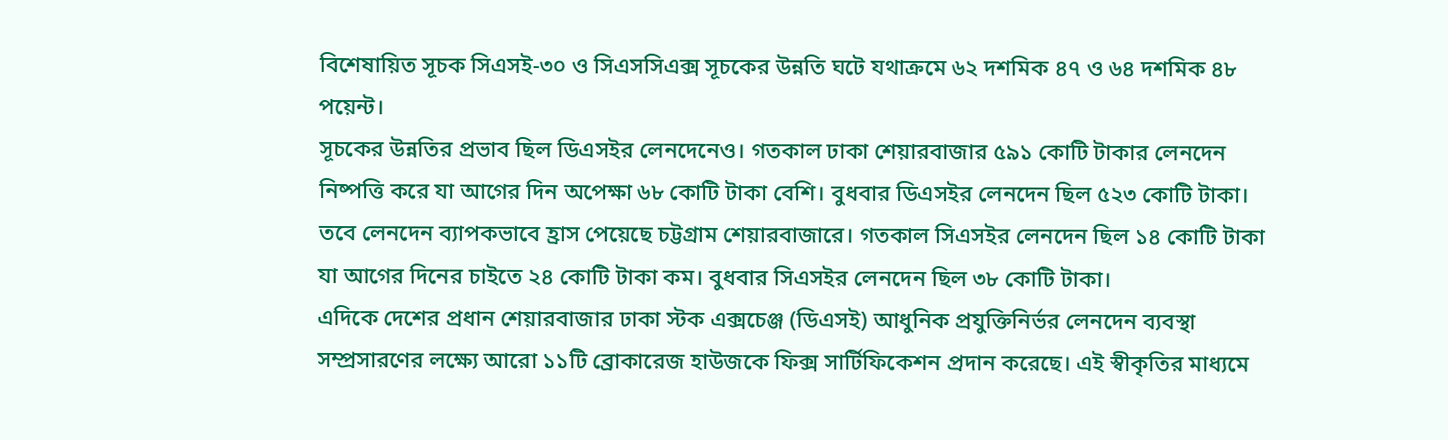বিশেষায়িত সূচক সিএসই-৩০ ও সিএসসিএক্স সূচকের উন্নতি ঘটে যথাক্রমে ৬২ দশমিক ৪৭ ও ৬৪ দশমিক ৪৮ পয়েন্ট।
সূচকের উন্নতির প্রভাব ছিল ডিএসইর লেনদেনেও। গতকাল ঢাকা শেয়ারবাজার ৫৯১ কোটি টাকার লেনদেন নিষ্পত্তি করে যা আগের দিন অপেক্ষা ৬৮ কোটি টাকা বেশি। বুধবার ডিএসইর লেনদেন ছিল ৫২৩ কোটি টাকা। তবে লেনদেন ব্যাপকভাবে হ্রাস পেয়েছে চট্টগ্রাম শেয়ারবাজারে। গতকাল সিএসইর লেনদেন ছিল ১৪ কোটি টাকা যা আগের দিনের চাইতে ২৪ কোটি টাকা কম। বুধবার সিএসইর লেনদেন ছিল ৩৮ কোটি টাকা।
এদিকে দেশের প্রধান শেয়ারবাজার ঢাকা স্টক এক্সচেঞ্জ (ডিএসই) আধুনিক প্রযুক্তিনির্ভর লেনদেন ব্যবস্থা সম্প্রসারণের লক্ষ্যে আরো ১১টি ব্রোকারেজ হাউজকে ফিক্স সার্টিফিকেশন প্রদান করেছে। এই স্বীকৃতির মাধ্যমে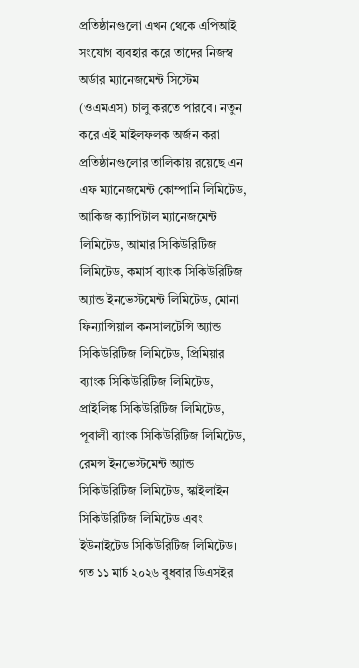প্রতিষ্ঠানগুলো এখন থেকে এপিআই সংযোগ ব্যবহার করে তাদের নিজস্ব অর্ডার ম্যানেজমেন্ট সিস্টেম (ওএমএস) চালু করতে পারবে। নতুন করে এই মাইলফলক অর্জন করা প্রতিষ্ঠানগুলোর তালিকায় রয়েছে এন এফ ম্যানেজমেন্ট কোম্পানি লিমিটেড, আকিজ ক্যাপিটাল ম্যানেজমেন্ট লিমিটেড, আমার সিকিউরিটিজ লিমিটেড, কমার্স ব্যাংক সিকিউরিটিজ অ্যান্ড ইনভেস্টমেন্ট লিমিটেড, মোনা ফিন্যান্সিয়াল কনসালটেন্সি অ্যান্ড সিকিউরিটিজ লিমিটেড, প্রিমিয়ার ব্যাংক সিকিউরিটিজ লিমিটেড, প্রাইলিঙ্ক সিকিউরিটিজ লিমিটেড, পূবালী ব্যাংক সিকিউরিটিজ লিমিটেড, রেমন্স ইনভেস্টমেন্ট অ্যান্ড সিকিউরিটিজ লিমিটেড, স্কাইলাইন সিকিউরিটিজ লিমিটেড এবং ইউনাইটেড সিকিউরিটিজ লিমিটেড।
গত ১১ মার্চ ২০২৬ বুধবার ডিএসইর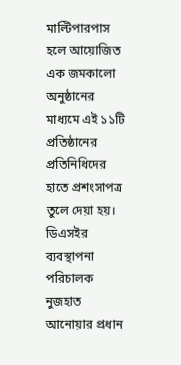মাল্টিপারপাস হলে আয়োজিত এক জমকালো অনুষ্ঠানের মাধ্যমে এই ১১টি প্রতিষ্ঠানের প্রতিনিধিদের হাতে প্রশংসাপত্র তুলে দেয়া হয়। ডিএসইর ব্যবস্থাপনা পরিচালক নুজহাত আনোয়ার প্রধান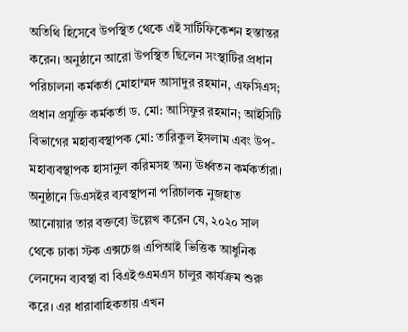অতিথি হিসেবে উপস্থিত থেকে এই সার্টিফিকেশন হস্তান্তর করেন। অনুষ্ঠানে আরো উপস্থিত ছিলেন সংস্থাটির প্রধান পরিচালনা কর্মকর্তা মোহাম্মদ আসাদুর রহমান, এফসিএস; প্রধান প্রযুক্তি কর্মকর্তা ড. মো: আসিফুর রহমান; আইসিটি বিভাগের মহাব্যবস্থাপক মো: তারিকুল ইসলাম এবং উপ-মহাব্যবস্থাপক হাসানুল করিমসহ অন্য ঊর্ধ্বতন কর্মকর্তারা।
অনুষ্ঠানে ডিএসইর ব্যবস্থাপনা পরিচালক নুজহাত আনোয়ার তার বক্তব্যে উল্লেখ করেন যে, ২০২০ সাল থেকে ঢাকা স্টক এক্সচেঞ্জ এপিআই ভিত্তিক আধুনিক লেনদেন ব্যবস্থা বা বিএইওএমএস চালুর কার্যক্রম শুরু করে। এর ধারাবাহিকতায় এখন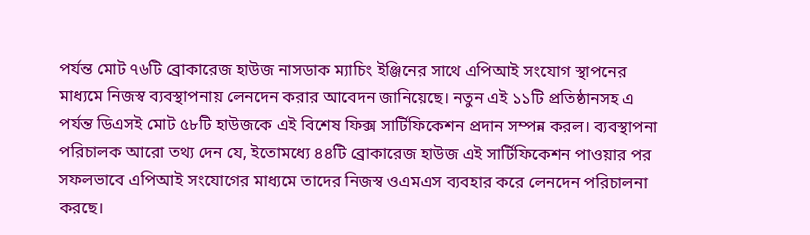পর্যন্ত মোট ৭৬টি ব্রোকারেজ হাউজ নাসডাক ম্যাচিং ইঞ্জিনের সাথে এপিআই সংযোগ স্থাপনের মাধ্যমে নিজস্ব ব্যবস্থাপনায় লেনদেন করার আবেদন জানিয়েছে। নতুন এই ১১টি প্রতিষ্ঠানসহ এ পর্যন্ত ডিএসই মোট ৫৮টি হাউজকে এই বিশেষ ফিক্স সার্টিফিকেশন প্রদান সম্পন্ন করল। ব্যবস্থাপনা পরিচালক আরো তথ্য দেন যে, ইতোমধ্যে ৪৪টি ব্রোকারেজ হাউজ এই সার্টিফিকেশন পাওয়ার পর সফলভাবে এপিআই সংযোগের মাধ্যমে তাদের নিজস্ব ওএমএস ব্যবহার করে লেনদেন পরিচালনা করছে।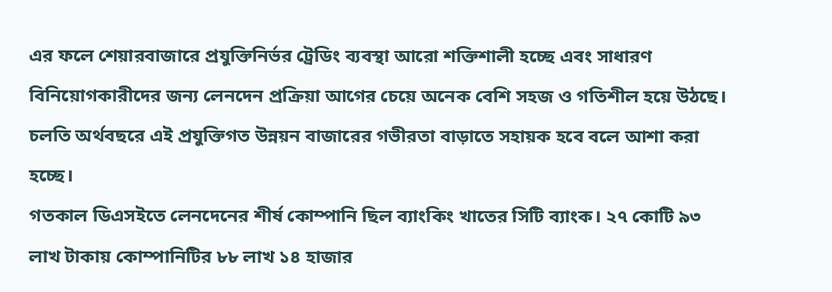এর ফলে শেয়ারবাজারে প্রযুক্তিনির্ভর ট্রেডিং ব্যবস্থা আরো শক্তিশালী হচ্ছে এবং সাধারণ বিনিয়োগকারীদের জন্য লেনদেন প্রক্রিয়া আগের চেয়ে অনেক বেশি সহজ ও গতিশীল হয়ে উঠছে। চলতি অর্থবছরে এই প্রযুক্তিগত উন্নয়ন বাজারের গভীরতা বাড়াতে সহায়ক হবে বলে আশা করা হচ্ছে।
গতকাল ডিএসইতে লেনদেনের শীর্ষ কোম্পানি ছিল ব্যাংকিং খাতের সিটি ব্যাংক। ২৭ কোটি ৯৩ লাখ টাকায় কোম্পানিটির ৮৮ লাখ ১৪ হাজার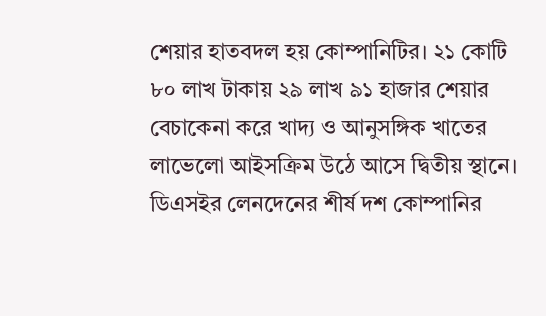শেয়ার হাতবদল হয় কোম্পানিটির। ২১ কোটি ৮০ লাখ টাকায় ২৯ লাখ ৯১ হাজার শেয়ার বেচাকেনা করে খাদ্য ও আনুসঙ্গিক খাতের লাভেলো আইসক্রিম উঠে আসে দ্বিতীয় স্থানে। ডিএসইর লেনদেনের শীর্ষ দশ কোম্পানির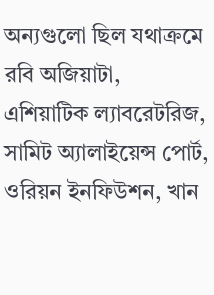অন্যগুলো ছিল যথাক্রমে রবি অজিয়াটা, এশিয়াটিক ল্যাবরেটরিজ, সামিট অ্যালাইয়েন্স পোর্ট, ওরিয়ন ইনফিউশন, খান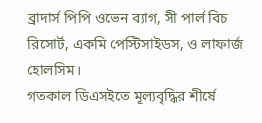ব্রাদার্স পিপি ওভেন ব্যাগ, সী পার্ল বিচ রিসোর্ট, একমি পেস্টিসাইডস, ও লাফার্জ হোলসিম।
গতকাল ডিএসইতে মূল্যবৃদ্ধির শীর্ষে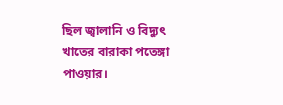ছিল জ্বালানি ও বিদ্যুৎ খাতের বারাকা পতেঙ্গা পাওয়ার।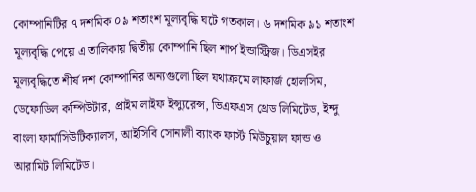কোম্পানিটির ৭ দশমিক ০৯ শতাংশ মূল্যবৃদ্ধি ঘটে গতকাল। ৬ দশমিক ৯১ শতাংশ মূল্যবৃদ্ধি পেয়ে এ তালিকায় দ্বিতীয় কোম্পানি ছিল শার্প ইন্ডাস্ট্রিজ। ডিএসইর মূল্যবৃদ্ধিতে শীর্ষ দশ কোম্পানির অন্যগুলো ছিল যথাক্রমে লাফার্জ হোলসিম, ডেফোডিল কম্পিউটার, প্রাইম লাইফ ইন্স্যুরেন্স, ভিএফএস থ্রেড লিমিটেড, ইন্দু বাংলা ফার্মাসিউটিক্যালস, আইসিবি সোনালী ব্যাংক ফার্স্ট মিউচুয়াল ফান্ড ও আরামিট লিমিটেড।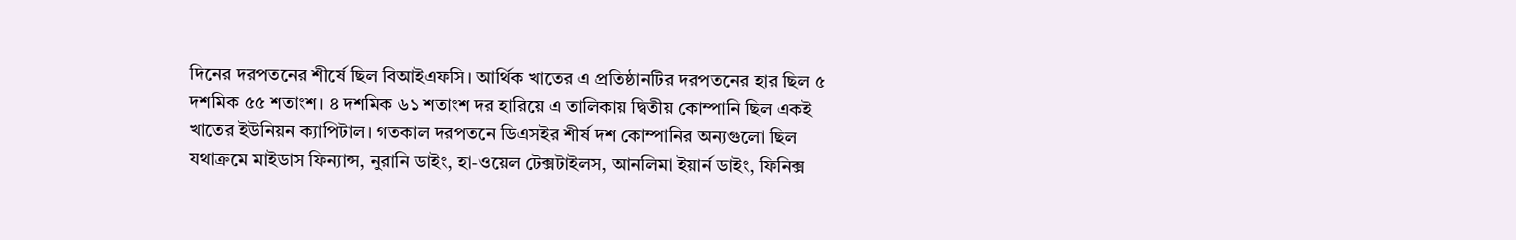দিনের দরপতনের শীর্ষে ছিল বিআইএফসি। আর্থিক খাতের এ প্রতিষ্ঠানটির দরপতনের হার ছিল ৫ দশমিক ৫৫ শতাংশ। ৪ দশমিক ৬১ শতাংশ দর হারিয়ে এ তালিকায় দ্বিতীয় কোম্পানি ছিল একই খাতের ইউনিয়ন ক্যাপিটাল। গতকাল দরপতনে ডিএসইর শীর্ষ দশ কোম্পানির অন্যগুলো ছিল যথাক্রমে মাইডাস ফিন্যান্স, নুরানি ডাইং, হা-ওয়েল টেক্সটাইলস, আনলিমা ইয়ার্ন ডাইং, ফিনিক্স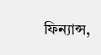ফিন্যান্স,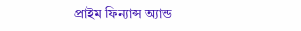প্রাইম ফিন্যান্স অ্যান্ড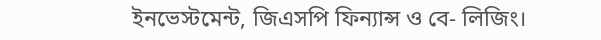ইনভেস্টমেন্ট, জিএসপি ফিন্যান্স ও বে- লিজিং।